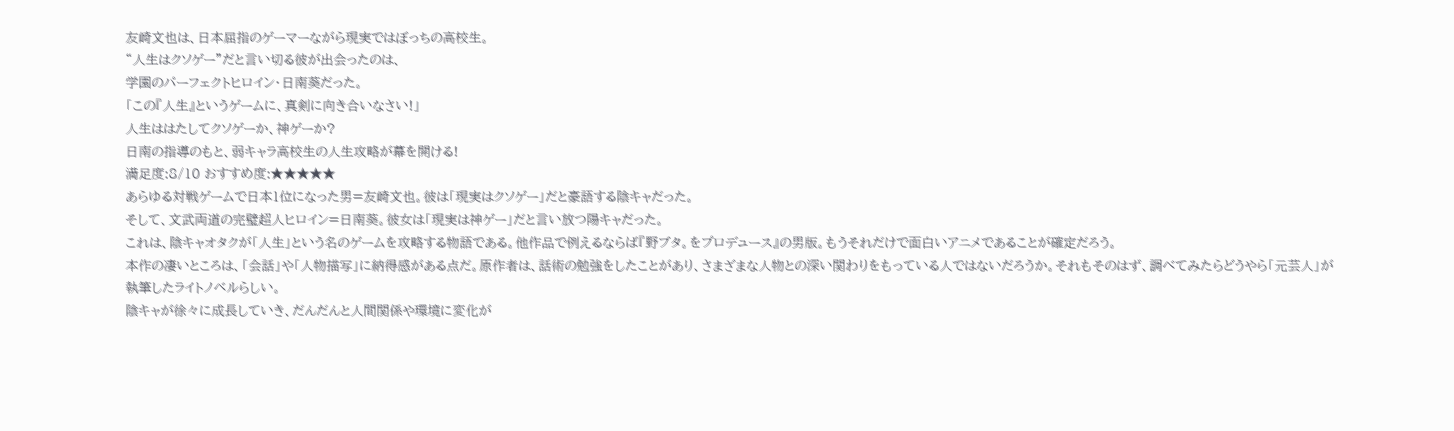友崎文也は、日本屈指のゲーマーながら現実ではぼっちの高校生。
“人生はクソゲー”だと言い切る彼が出会ったのは、
学園のパーフェクトヒロイン・日南葵だった。
「この『人生』というゲームに、真剣に向き合いなさい!」
人生ははたしてクソゲーか、神ゲーか?
日南の指導のもと、弱キャラ高校生の人生攻略が幕を開ける!
満足度:8/10 おすすめ度:★★★★★
あらゆる対戦ゲームで日本1位になった男=友崎文也。彼は「現実はクソゲー」だと豪語する陰キャだった。
そして、文武両道の完璧超人ヒロイン=日南葵。彼女は「現実は神ゲー」だと言い放つ陽キャだった。
これは、陰キャオタクが「人生」という名のゲームを攻略する物語である。他作品で例えるならば『野ブタ。をプロデュース』の男版。もうそれだけで面白いアニメであることが確定だろう。
本作の凄いところは、「会話」や「人物描写」に納得感がある点だ。原作者は、話術の勉強をしたことがあり、さまざまな人物との深い関わりをもっている人ではないだろうか。それもそのはず、調べてみたらどうやら「元芸人」が執筆したライトノベルらしい。
陰キャが徐々に成長していき、だんだんと人間関係や環境に変化が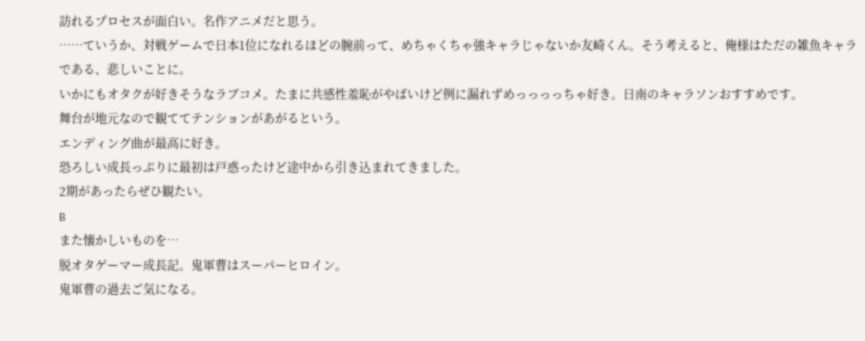訪れるプロセスが面白い。名作アニメだと思う。
……ていうか、対戦ゲームで日本1位になれるほどの腕前って、めちゃくちゃ強キャラじゃないか友崎くん。そう考えると、俺様はただの雑魚キャラである、悲しいことに。
いかにもオタクが好きそうなラブコメ。たまに共感性羞恥がやばいけど例に漏れずめっっっっちゃ好き。日南のキャラソンおすすめです。
舞台が地元なので観ててテンションがあがるという。
エンディング曲が最高に好き。
恐ろしい成長っぷりに最初は戸惑ったけど途中から引き込まれてきました。
2期があったらぜひ観たい。
B
また懐かしいものを…
脱オタゲーマー成長記。鬼軍曹はスーパーヒロイン。
鬼軍曹の過去ご気になる。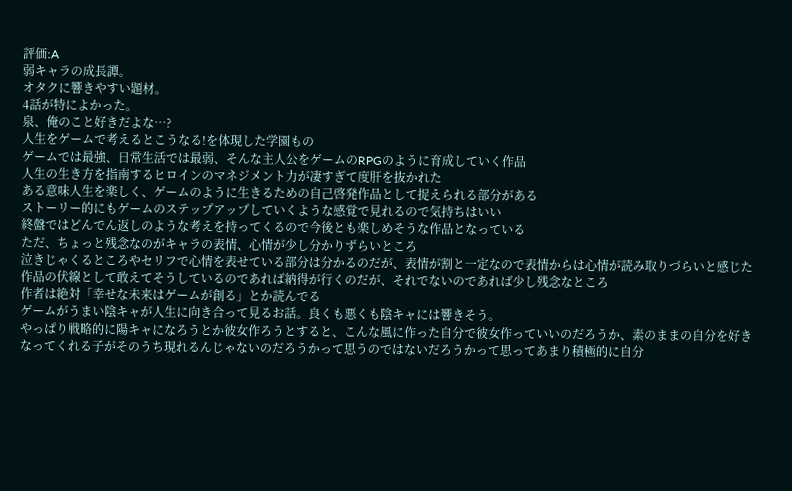評価:A
弱キャラの成長譚。
オタクに響きやすい題材。
4話が特によかった。
泉、俺のこと好きだよな…?
人生をゲームで考えるとこうなる!を体現した学園もの
ゲームでは最強、日常生活では最弱、そんな主人公をゲームのRPGのように育成していく作品
人生の生き方を指南するヒロインのマネジメント力が凄すぎて度肝を抜かれた
ある意味人生を楽しく、ゲームのように生きるための自己啓発作品として捉えられる部分がある
ストーリー的にもゲームのステップアップしていくような感覚で見れるので気持ちはいい
終盤ではどんでん返しのような考えを持ってくるので今後とも楽しめそうな作品となっている
ただ、ちょっと残念なのがキャラの表情、心情が少し分かりずらいところ
泣きじゃくるところやセリフで心情を表せている部分は分かるのだが、表情が割と一定なので表情からは心情が読み取りづらいと感じた
作品の伏線として敢えてそうしているのであれば納得が行くのだが、それでないのであれば少し残念なところ
作者は絶対「幸せな未来はゲームが創る」とか読んでる
ゲームがうまい陰キャが人生に向き合って見るお話。良くも悪くも陰キャには響きそう。
やっぱり戦略的に陽キャになろうとか彼女作ろうとすると、こんな風に作った自分で彼女作っていいのだろうか、素のままの自分を好きなってくれる子がそのうち現れるんじゃないのだろうかって思うのではないだろうかって思ってあまり積極的に自分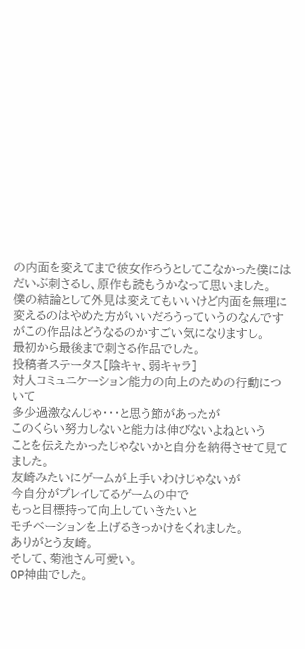の内面を変えてまで彼女作ろうとしてこなかった僕にはだいぶ刺さるし、原作も読もうかなって思いました。
僕の結論として外見は変えてもいいけど内面を無理に変えるのはやめた方がいいだろうっていうのなんですがこの作品はどうなるのかすごい気になりますし。
最初から最後まで刺さる作品でした。
投稿者ステータス[陰キャ、弱キャラ]
対人コミュニケーション能力の向上のための行動について
多少過激なんじゃ・・・と思う節があったが
このくらい努力しないと能力は伸びないよねという
ことを伝えたかったじゃないかと自分を納得させて見てました。
友崎みたいにゲームが上手いわけじゃないが
今自分がプレイしてるゲームの中で
もっと目標持って向上していきたいと
モチベーションを上げるきっかけをくれました。
ありがとう友崎。
そして、菊池さん可愛い。
OP神曲でした。